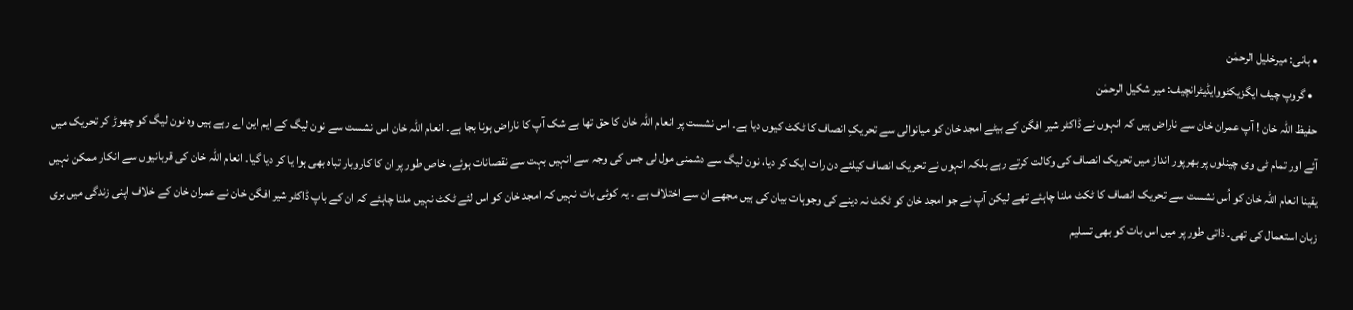• بانی: میرخلیل الرحمٰن
  • گروپ چیف ایگزیکٹووایڈیٹرانچیف: میر شکیل الرحمٰن
حفیظ اللہ خان ! آپ عمران خان سے ناراض ہیں کہ انہوں نے ڈاکٹر شیر افگن کے بیٹے امجد خان کو میانوالی سے تحریکِ انصاف کا ٹکٹ کیوں دیا ہے۔ اس نشست پر انعام اللہ خان کا حق تھا بے شک آپ کا ناراض ہونا بجا ہے۔ انعام اللہ خان اس نشست سے نون لیگ کے ایم این اے رہے ہیں وہ نون لیگ کو چھوڑ کر تحریک میں آئے اور تمام ٹی وی چینلوں پر بھرپور انداز میں تحریک انصاف کی وکالت کرتے رہے بلکہ انہوں نے تحریک انصاف کیلئے دن رات ایک کر دیا، نون لیگ سے دشمنی مول لی جس کی وجہ سے انہیں بہت سے نقصانات ہوئے، خاص طور پر ان کا کاروبار تباہ بھی ہوا یا کر دیا گیا۔ انعام اللہ خان کی قربانیوں سے انکار ممکن نہیں یقینا انعام اللہ خان کو اُس نشست سے تحریک انصاف کا ٹکٹ ملنا چاہئے تھے لیکن آپ نے جو امجد خان کو ٹکٹ نہ دینے کی وجوہات بیان کی ہیں مجھے ان سے اختلاف ہے ۔ یہ کوئی بات نہیں کہ امجد خان کو اس لئے ٹکٹ نہیں ملنا چاہئے کہ ان کے باپ ڈاکٹر شیر افگن خان نے عمران خان کے خلاف اپنی زندگی میں بری زبان استعمال کی تھی۔ ذاتی طور پر میں اس بات کو بھی تسلیم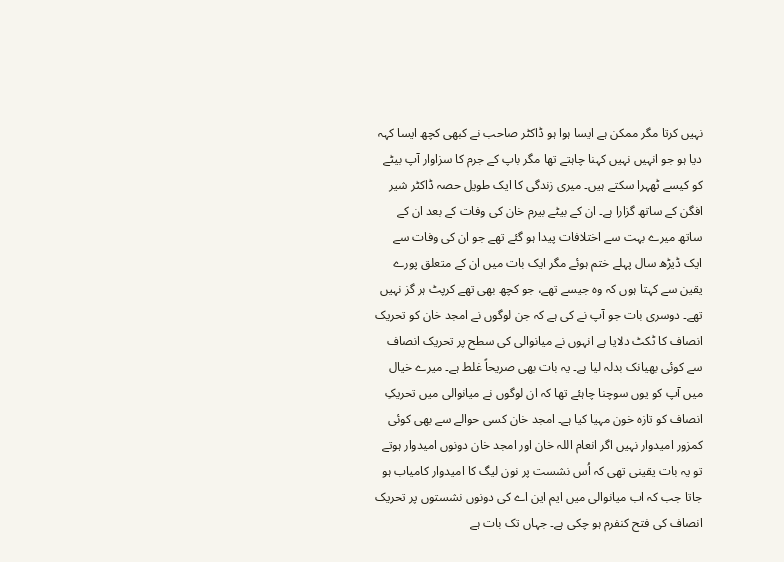نہیں کرتا مگر ممکن ہے ایسا ہوا ہو ڈاکٹر صاحب نے کبھی کچھ ایسا کہہ دیا ہو جو انہیں نہیں کہنا چاہتے تھا مگر باپ کے جرم کا سزاوار آپ بیٹے کو کیسے ٹھہرا سکتے ہیں۔ میری زندگی کا ایک طویل حصہ ڈاکٹر شیر افگن کے ساتھ گزارا ہے۔ ان کے بیٹے بیرم خان کی وفات کے بعد ان کے ساتھ میرے بہت سے اختلافات پیدا ہو گئے تھے جو ان کی وفات سے ایک ڈیڑھ سال پہلے ختم ہوئے مگر ایک بات میں ان کے متعلق پورے یقین سے کہتا ہوں کہ وہ جیسے تھے، جو کچھ بھی تھے کرپٹ ہر گز نہیں تھے۔ دوسری بات جو آپ نے کی ہے کہ جن لوگوں نے امجد خان کو تحریک انصاف کا ٹکٹ دلایا ہے انہوں نے میانوالی کی سطح پر تحریک انصاف سے کوئی بھیانک بدلہ لیا ہے۔ یہ بات بھی صریحاً غلط ہے۔ میرے خیال میں آپ کو یوں سوچنا چاہئے تھا کہ ان لوگوں نے میانوالی میں تحریکِ انصاف کو تازہ خون مہیا کیا ہے۔ امجد خان کسی حوالے سے بھی کوئی کمزور امیدوار نہیں اگر انعام اللہ خان اور امجد خان دونوں امیدوار ہوتے تو یہ بات یقینی تھی کہ اُس نشست پر نون لیگ کا امیدوار کامیاب ہو جاتا جب کہ اب میانوالی میں ایم این اے کی دونوں نشستوں پر تحریک انصاف کی فتح کنفرم ہو چکی ہے۔ جہاں تک بات ہے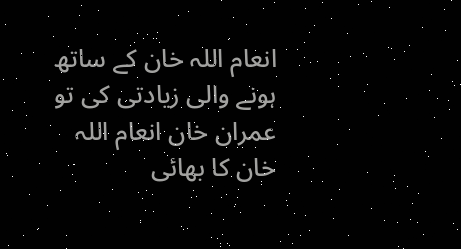انعام اللہ خان کے ساتھ ہونے والی زیادتی کی تو عمران خان انعام اللہ خان کا بھائی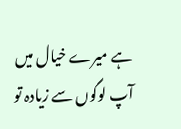ہے میرے خیال میں آپ لوگوں سے زیادہ تو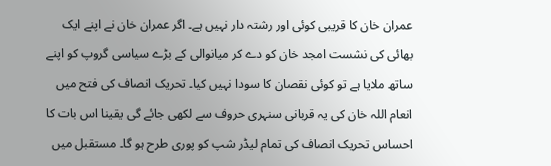عمران خان کا قریبی کوئی اور رشتہ دار نہیں ہے۔ اگر عمران خان نے اپنے ایک بھائی کی نشست امجد خان کو دے کر میانوالی کے بڑے سیاسی گروپ کو اپنے ساتھ ملایا ہے تو کوئی نقصان کا سودا نہیں کیا۔ تحریک انصاف کی فتح میں انعام اللہ خان کی یہ قربانی سنہری حروف سے لکھی جائے گی یقینا اس بات کا احساس تحریک انصاف کی تمام لیڈر شپ کو پوری طرح ہو گا۔ مستقبل میں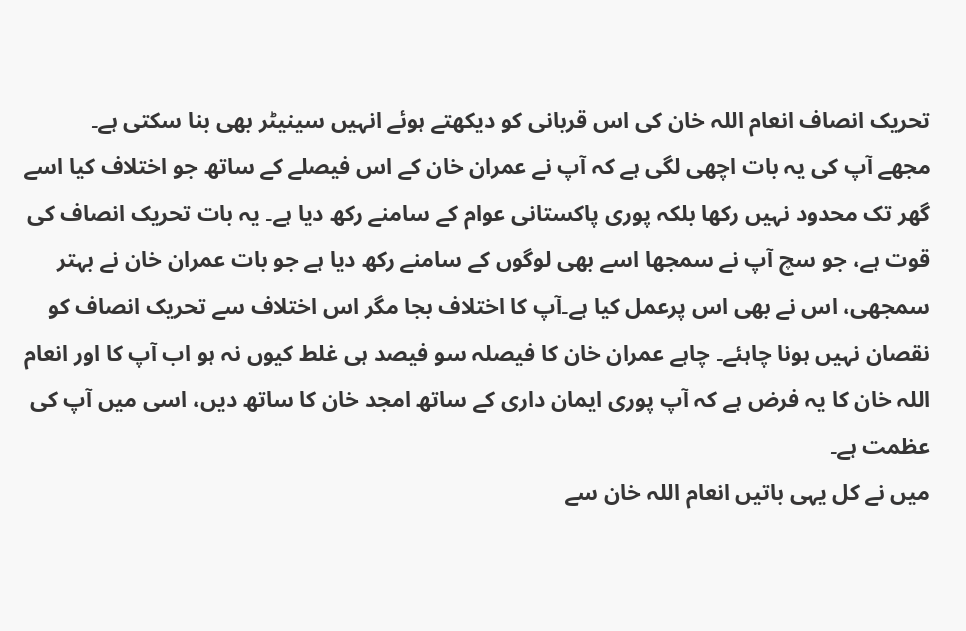تحریک انصاف انعام اللہ خان کی اس قربانی کو دیکھتے ہوئے انہیں سینیٹر بھی بنا سکتی ہے۔
مجھے آپ کی یہ بات اچھی لگی ہے کہ آپ نے عمران خان کے اس فیصلے کے ساتھ جو اختلاف کیا اسے گھر تک محدود نہیں رکھا بلکہ پوری پاکستانی عوام کے سامنے رکھ دیا ہے۔ یہ بات تحریک انصاف کی قوت ہے، جو سچ آپ نے سمجھا اسے بھی لوگوں کے سامنے رکھ دیا ہے جو بات عمران خان نے بہتر سمجھی، اس نے بھی اس پرعمل کیا ہے۔آپ کا اختلاف بجا مگر اس اختلاف سے تحریک انصاف کو نقصان نہیں ہونا چاہئے۔ چاہے عمران خان کا فیصلہ سو فیصد ہی غلط کیوں نہ ہو اب آپ کا اور انعام اللہ خان کا یہ فرض ہے کہ آپ پوری ایمان داری کے ساتھ امجد خان کا ساتھ دیں، اسی میں آپ کی عظمت ہے۔
میں نے کل یہی باتیں انعام اللہ خان سے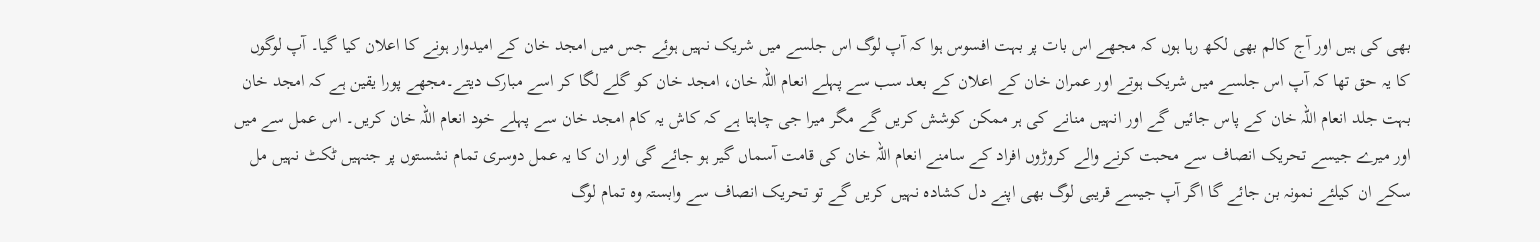بھی کی ہیں اور آج کالم بھی لکھ رہا ہوں کہ مجھے اس بات پر بہت افسوس ہوا کہ آپ لوگ اس جلسے میں شریک نہیں ہوئے جس میں امجد خان کے امیدوار ہونے کا اعلان کیا گیا۔ آپ لوگوں کا یہ حق تھا کہ آپ اس جلسے میں شریک ہوتے اور عمران خان کے اعلان کے بعد سب سے پہلے انعام اللہ خان، امجد خان کو گلے لگا کر اسے مبارک دیتے۔مجھے پورا یقین ہے کہ امجد خان بہت جلد انعام اللہ خان کے پاس جائیں گے اور انہیں منانے کی ہر ممکن کوشش کریں گے مگر میرا جی چاہتا ہے کہ کاش یہ کام امجد خان سے پہلے خود انعام اللہ خان کریں۔ اس عمل سے میں اور میرے جیسے تحریک انصاف سے محبت کرنے والے کروڑوں افراد کے سامنے انعام اللہ خان کی قامت آسماں گیر ہو جائے گی اور ان کا یہ عمل دوسری تمام نشستوں پر جنہیں ٹکٹ نہیں مل سکے ان کیلئے نمونہ بن جائے گا اگر آپ جیسے قریبی لوگ بھی اپنے دل کشادہ نہیں کریں گے تو تحریک انصاف سے وابستہ وہ تمام لوگ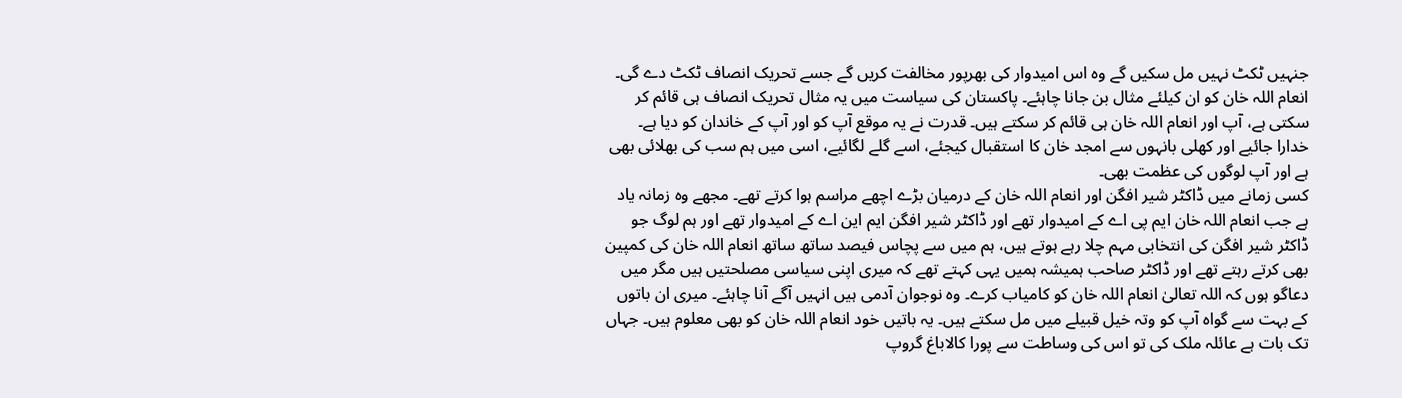جنہیں ٹکٹ نہیں مل سکیں گے وہ اس امیدوار کی بھرپور مخالفت کریں گے جسے تحریک انصاف ٹکٹ دے گی۔ انعام اللہ خان کو ان کیلئے مثال بن جانا چاہئے۔ پاکستان کی سیاست میں یہ مثال تحریک انصاف ہی قائم کر سکتی ہے، آپ اور انعام اللہ خان ہی قائم کر سکتے ہیں۔ قدرت نے یہ موقع آپ کو اور آپ کے خاندان کو دیا ہے۔ خدارا جائیے اور کھلی بانہوں سے امجد خان کا استقبال کیجئے، اسے گلے لگائیے، اسی میں ہم سب کی بھلائی بھی ہے اور آپ لوگوں کی عظمت بھی۔
کسی زمانے میں ڈاکٹر شیر افگن اور انعام اللہ خان کے درمیان بڑے اچھے مراسم ہوا کرتے تھے۔ مجھے وہ زمانہ یاد ہے جب انعام اللہ خان ایم پی اے کے امیدوار تھے اور ڈاکٹر شیر افگن ایم این اے کے امیدوار تھے اور ہم لوگ جو ڈاکٹر شیر افگن کی انتخابی مہم چلا رہے ہوتے ہیں، ہم میں سے پچاس فیصد ساتھ ساتھ انعام اللہ خان کی کمپین بھی کرتے رہتے تھے اور ڈاکٹر صاحب ہمیشہ ہمیں یہی کہتے تھے کہ میری اپنی سیاسی مصلحتیں ہیں مگر میں دعاگو ہوں کہ اللہ تعالیٰ انعام اللہ خان کو کامیاب کرے۔ وہ نوجوان آدمی ہیں انہیں آگے آنا چاہئے۔ میری ان باتوں کے بہت سے گواہ آپ کو وتہ خیل قبیلے میں مل سکتے ہیں۔ یہ باتیں خود انعام اللہ خان کو بھی معلوم ہیں۔ جہاں تک بات ہے عائلہ ملک کی تو اس کی وساطت سے پورا کالاباغ گروپ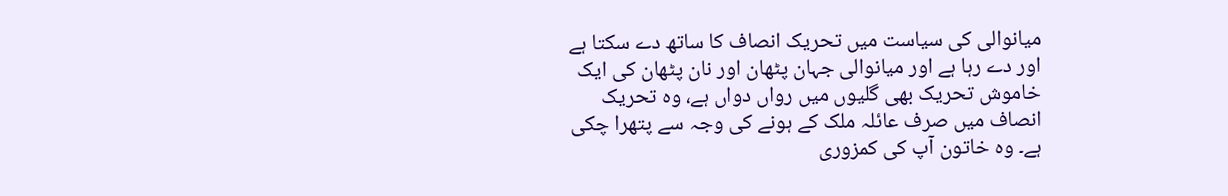میانوالی کی سیاست میں تحریک انصاف کا ساتھ دے سکتا ہے اور دے رہا ہے اور میانوالی جہان پٹھان اور نان پٹھان کی ایک خاموش تحریک بھی گلیوں میں رواں دواں ہے، وہ تحریک انصاف میں صرف عائلہ ملک کے ہونے کی وجہ سے پتھرا چکی ہے۔ وہ خاتون آپ کی کمزوری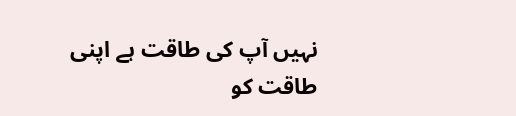نہیں آپ کی طاقت ہے اپنی طاقت کو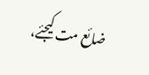ضائع مت کیجئے،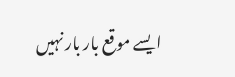ایسے موقع بار بار نہیں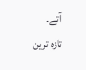آتے۔
تازہ ترین